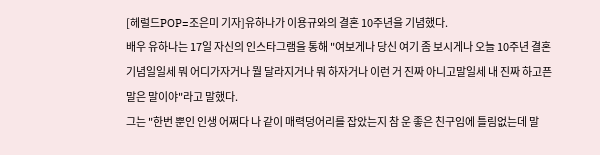[헤럴드POP=조은미 기자]유하나가 이용규와의 결혼 10주년을 기념했다.
배우 유하나는 17일 자신의 인스타그램을 통해 "여보게나 당신 여기 좀 보시게나 오늘 10주년 결혼기념일일세 뭐 어디가자거나 뭘 달라지거나 뭐 하자거나 이런 거 진짜 아니고말일세 내 진짜 하고픈말은 말이야"라고 말했다.
그는 "한번 뿐인 인생 어쩌다 나 같이 매력덩어리를 잡았는지 참 운 좋은 친구임에 틀림없는데 말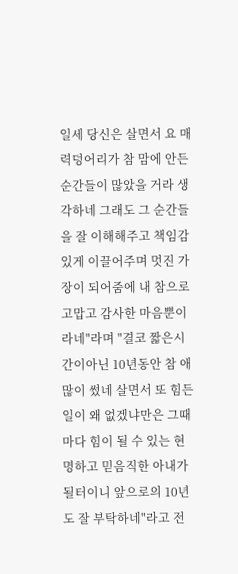일세 당신은 살면서 요 매력덩어리가 참 맘에 안든 순간들이 많았을 거라 생각하네 그래도 그 순간들을 잘 이해해주고 책임감있게 이끌어주며 멋진 가장이 되어줌에 내 참으로 고맙고 감사한 마음뿐이라네"라며 "결코 짧은시간이아닌 10년동안 참 애 많이 썼네 살면서 또 힘든 일이 왜 없겠냐만은 그때마다 힘이 될 수 있는 현명하고 믿음직한 아내가 될터이니 앞으로의 10년도 잘 부탁하네"라고 전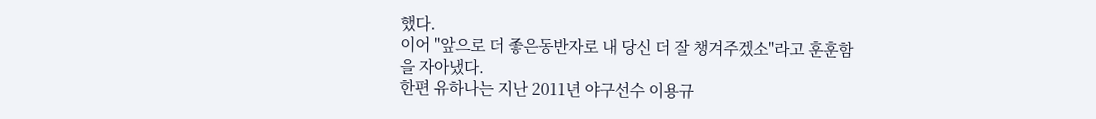했다.
이어 "앞으로 더 좋은동반자로 내 당신 더 잘 챙겨주겠소"라고 훈훈함을 자아냈다.
한편 유하나는 지난 2011년 야구선수 이용규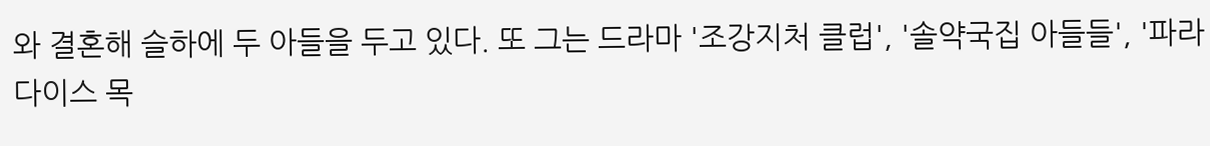와 결혼해 슬하에 두 아들을 두고 있다. 또 그는 드라마 '조강지처 클럽', '솔약국집 아들들', '파라다이스 목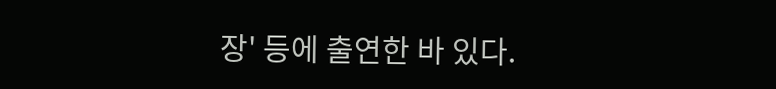장' 등에 출연한 바 있다.